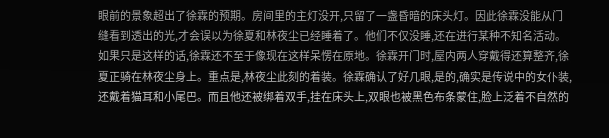眼前的景象超出了徐霖的预期。房间里的主灯没开,只留了一盏昏暗的床头灯。因此徐霖没能从门缝看到透出的光,才会误以为徐夏和林夜尘已经睡着了。他们不仅没睡,还在进行某种不知名活动。如果只是这样的话,徐霖还不至于像现在这样呆愣在原地。徐霖开门时,屋内两人穿戴得还算整齐,徐夏正骑在林夜尘身上。重点是,林夜尘此刻的着装。徐霖确认了好几眼,是的,确实是传说中的女仆装,还戴着猫耳和小尾巴。而且他还被绑着双手,挂在床头上,双眼也被黑色布条蒙住,脸上泛着不自然的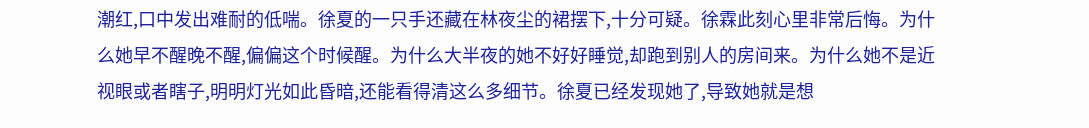潮红,口中发出难耐的低喘。徐夏的一只手还藏在林夜尘的裙摆下,十分可疑。徐霖此刻心里非常后悔。为什么她早不醒晚不醒,偏偏这个时候醒。为什么大半夜的她不好好睡觉,却跑到别人的房间来。为什么她不是近视眼或者瞎子,明明灯光如此昏暗,还能看得清这么多细节。徐夏已经发现她了,导致她就是想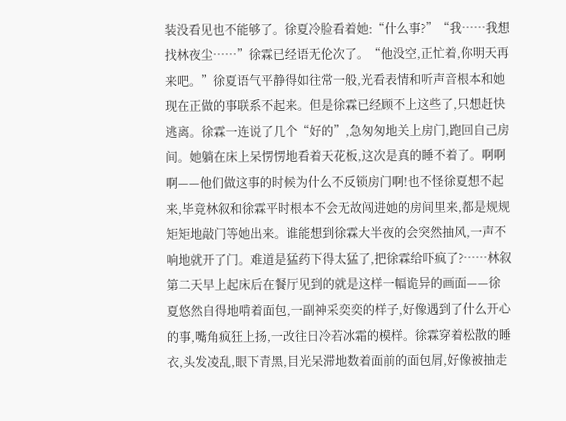装没看见也不能够了。徐夏冷脸看着她:“什么事?”“我……我想找林夜尘……”徐霖已经语无伦次了。“他没空,正忙着,你明天再来吧。”徐夏语气平静得如往常一般,光看表情和听声音根本和她现在正做的事联系不起来。但是徐霖已经顾不上这些了,只想赶快逃离。徐霖一连说了几个“好的”,急匆匆地关上房门,跑回自己房间。她躺在床上呆愣愣地看着天花板,这次是真的睡不着了。啊啊啊——他们做这事的时候为什么不反锁房门啊!也不怪徐夏想不起来,毕竟林叙和徐霖平时根本不会无故闯进她的房间里来,都是规规矩矩地敲门等她出来。谁能想到徐霖大半夜的会突然抽风,一声不响地就开了门。难道是猛药下得太猛了,把徐霖给吓疯了?……林叙第二天早上起床后在餐厅见到的就是这样一幅诡异的画面——徐夏悠然自得地啃着面包,一副神采奕奕的样子,好像遇到了什么开心的事,嘴角疯狂上扬,一改往日冷若冰霜的模样。徐霖穿着松散的睡衣,头发凌乱,眼下青黑,目光呆滞地数着面前的面包屑,好像被抽走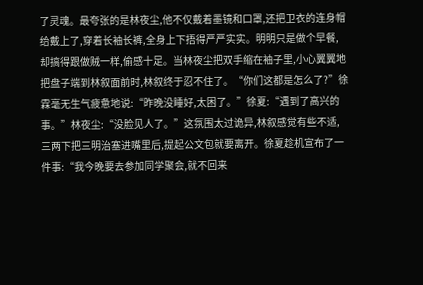了灵魂。最夸张的是林夜尘,他不仅戴着墨镜和口罩,还把卫衣的连身帽给戴上了,穿着长袖长裤,全身上下捂得严严实实。明明只是做个早餐,却搞得跟做贼一样,偷感十足。当林夜尘把双手缩在袖子里,小心翼翼地把盘子端到林叙面前时,林叙终于忍不住了。“你们这都是怎么了?”徐霖毫无生气疲惫地说:“昨晚没睡好,太困了。”徐夏:“遇到了高兴的事。”林夜尘:“没脸见人了。”这氛围太过诡异,林叙感觉有些不适,三两下把三明治塞进嘴里后,提起公文包就要离开。徐夏趁机宣布了一件事:“我今晚要去参加同学聚会,就不回来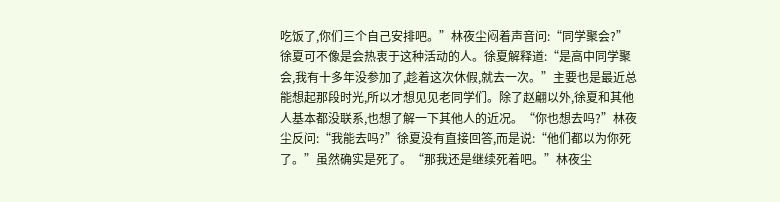吃饭了,你们三个自己安排吧。”林夜尘闷着声音问:“同学聚会?”徐夏可不像是会热衷于这种活动的人。徐夏解释道:“是高中同学聚会,我有十多年没参加了,趁着这次休假,就去一次。”主要也是最近总能想起那段时光,所以才想见见老同学们。除了赵翩以外,徐夏和其他人基本都没联系,也想了解一下其他人的近况。“你也想去吗?”林夜尘反问:“我能去吗?”徐夏没有直接回答,而是说:“他们都以为你死了。”虽然确实是死了。“那我还是继续死着吧。”林夜尘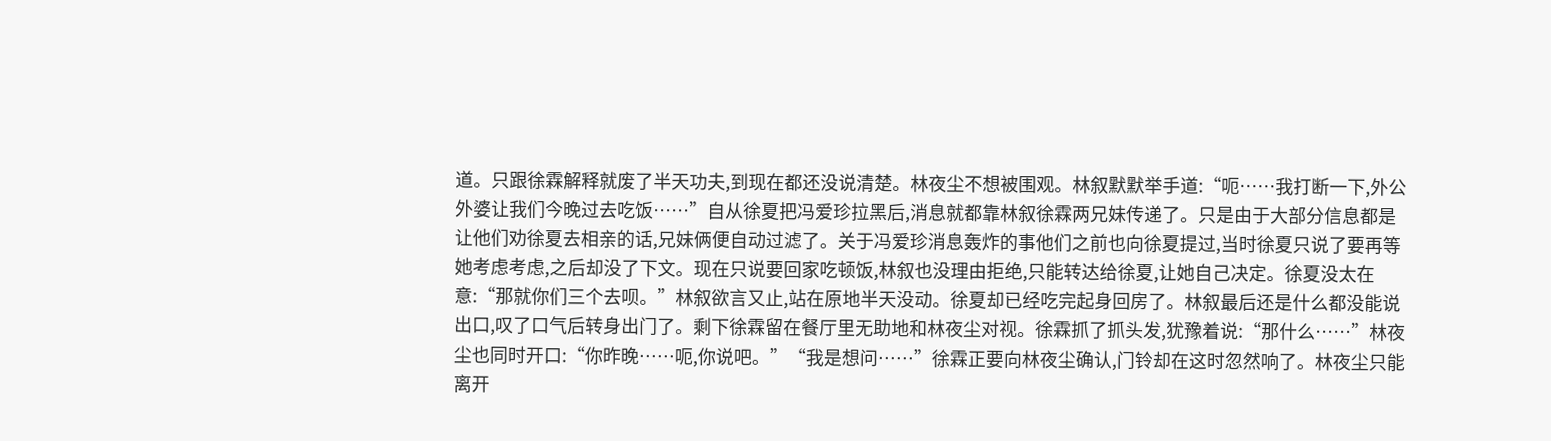道。只跟徐霖解释就废了半天功夫,到现在都还没说清楚。林夜尘不想被围观。林叙默默举手道:“呃……我打断一下,外公外婆让我们今晚过去吃饭……”自从徐夏把冯爱珍拉黑后,消息就都靠林叙徐霖两兄妹传递了。只是由于大部分信息都是让他们劝徐夏去相亲的话,兄妹俩便自动过滤了。关于冯爱珍消息轰炸的事他们之前也向徐夏提过,当时徐夏只说了要再等她考虑考虑,之后却没了下文。现在只说要回家吃顿饭,林叙也没理由拒绝,只能转达给徐夏,让她自己决定。徐夏没太在意:“那就你们三个去呗。”林叙欲言又止,站在原地半天没动。徐夏却已经吃完起身回房了。林叙最后还是什么都没能说出口,叹了口气后转身出门了。剩下徐霖留在餐厅里无助地和林夜尘对视。徐霖抓了抓头发,犹豫着说:“那什么……”林夜尘也同时开口:“你昨晚……呃,你说吧。”“我是想问……”徐霖正要向林夜尘确认,门铃却在这时忽然响了。林夜尘只能离开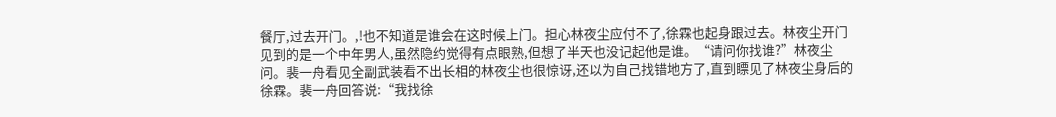餐厅,过去开门。,!也不知道是谁会在这时候上门。担心林夜尘应付不了,徐霖也起身跟过去。林夜尘开门见到的是一个中年男人,虽然隐约觉得有点眼熟,但想了半天也没记起他是谁。“请问你找谁?”林夜尘问。裴一舟看见全副武装看不出长相的林夜尘也很惊讶,还以为自己找错地方了,直到瞟见了林夜尘身后的徐霖。裴一舟回答说:“我找徐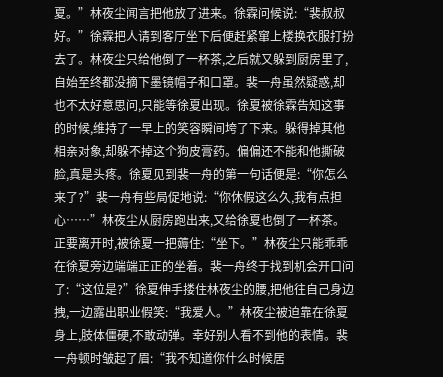夏。”林夜尘闻言把他放了进来。徐霖问候说:“裴叔叔好。”徐霖把人请到客厅坐下后便赶紧窜上楼换衣服打扮去了。林夜尘只给他倒了一杯茶,之后就又躲到厨房里了,自始至终都没摘下墨镜帽子和口罩。裴一舟虽然疑惑,却也不太好意思问,只能等徐夏出现。徐夏被徐霖告知这事的时候,维持了一早上的笑容瞬间垮了下来。躲得掉其他相亲对象,却躲不掉这个狗皮膏药。偏偏还不能和他撕破脸,真是头疼。徐夏见到裴一舟的第一句话便是:“你怎么来了?”裴一舟有些局促地说:“你休假这么久,我有点担心……”林夜尘从厨房跑出来,又给徐夏也倒了一杯茶。正要离开时,被徐夏一把薅住:“坐下。”林夜尘只能乖乖在徐夏旁边端端正正的坐着。裴一舟终于找到机会开口问了:“这位是?”徐夏伸手搂住林夜尘的腰,把他往自己身边拽,一边露出职业假笑:“我爱人。”林夜尘被迫靠在徐夏身上,肢体僵硬,不敢动弹。幸好别人看不到他的表情。裴一舟顿时皱起了眉:“我不知道你什么时候居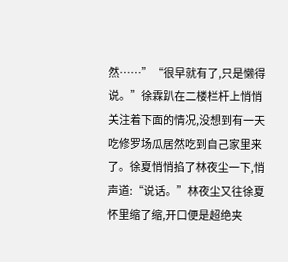然……”“很早就有了,只是懒得说。”徐霖趴在二楼栏杆上悄悄关注着下面的情况,没想到有一天吃修罗场瓜居然吃到自己家里来了。徐夏悄悄掐了林夜尘一下,悄声道:“说话。”林夜尘又往徐夏怀里缩了缩,开口便是超绝夹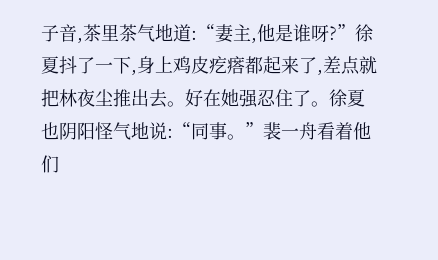子音,茶里茶气地道:“妻主,他是谁呀?”徐夏抖了一下,身上鸡皮疙瘩都起来了,差点就把林夜尘推出去。好在她强忍住了。徐夏也阴阳怪气地说:“同事。”裴一舟看着他们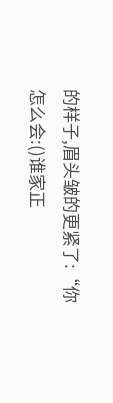的样子,眉头皱的更紧了:“你怎么会:()谁家正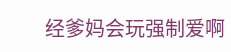经爹妈会玩强制爱啊